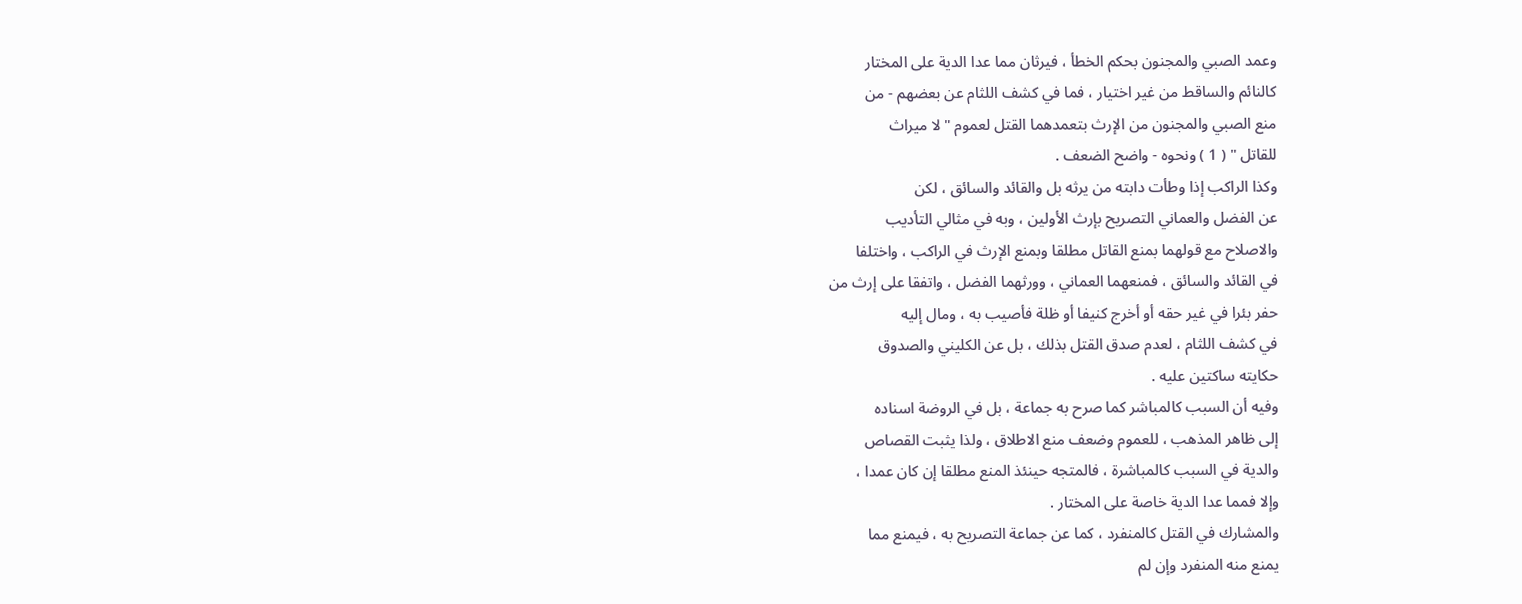وعمد الصبي والمجنون بحكم الخطأ ، فيرثان مما عدا الدية على المختار
كالنائم والساقط من غير اختيار ، فما في كشف اللثام عن بعضهم - من
منع الصبي والمجنون من الإرث بتعمدهما القتل لعموم " لا ميراث
للقاتل " ( 1 ) ونحوه - واضح الضعف .
وكذا الراكب إذا وطأت دابته من يرثه بل والقائد والسائق ، لكن
عن الفضل والعماني التصريح بإرث الأولين ، وبه في مثالي التأديب
والاصلاح مع قولهما بمنع القاتل مطلقا وبمنع الإرث في الراكب ، واختلفا
في القائد والسائق ، فمنعهما العماني ، وورثهما الفضل ، واتفقا على إرث من
حفر بئرا في غير حقه أو أخرج كنيفا أو ظلة فأصيب به ، ومال إليه
في كشف اللثام ، لعدم صدق القتل بذلك ، بل عن الكليني والصدوق
حكايته ساكتين عليه .
وفيه أن السبب كالمباشر كما صرح به جماعة ، بل في الروضة اسناده
إلى ظاهر المذهب ، للعموم وضعف منع الاطلاق ، ولذا يثبت القصاص
والدية في السبب كالمباشرة ، فالمتجه حينئذ المنع مطلقا إن كان عمدا ،
وإلا فمما عدا الدية خاصة على المختار .
والمشارك في القتل كالمنفرد ، كما عن جماعة التصريح به ، فيمنع مما
يمنع منه المنفرد وإن لم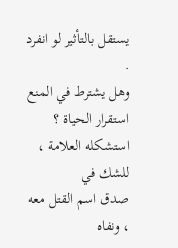يستقل بالتأثير لو انفرد .
وهل يشترط في المنع استقرار الحياة ؟ استشكله العلامة ، للشك في
صدق اسم القتل معه ، ونفاه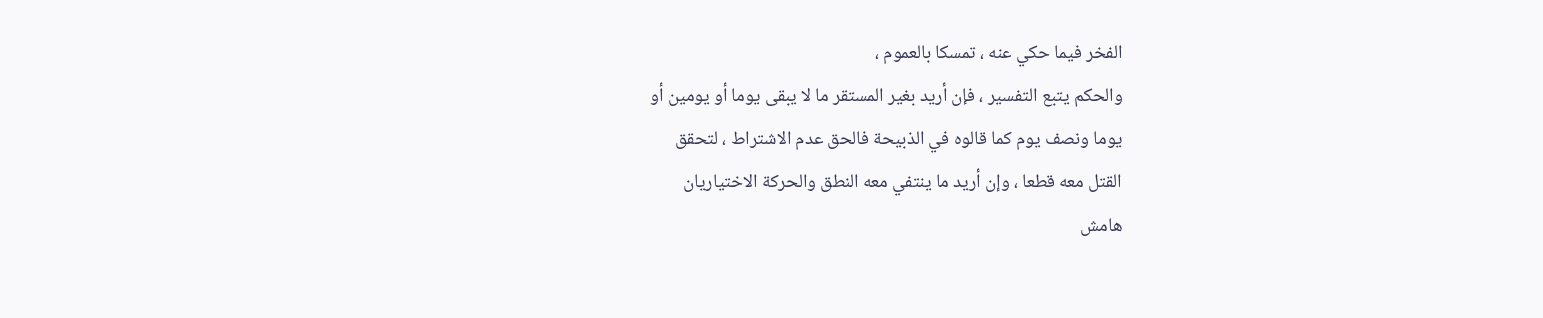الفخر فيما حكي عنه ، تمسكا بالعموم ،
والحكم يتبع التفسير ، فإن أريد بغير المستقر ما لا يبقى يوما أو يومين أو
يوما ونصف يوم كما قالوه في الذبيحة فالحق عدم الاشتراط ، لتحقق
القتل معه قطعا ، وإن أريد ما ينتفي معه النطق والحركة الاختياريان
هامش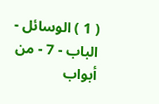( 1 ) الوسائل - الباب - 7 - من أبواب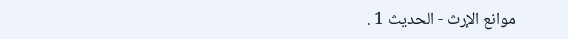موانع الإرث - الحديث 1 .